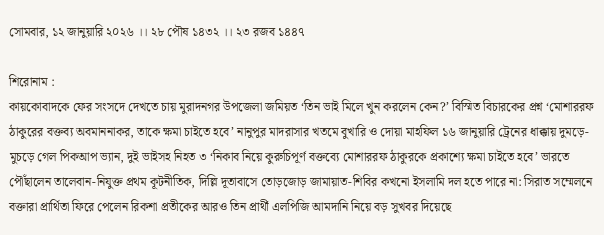সোমবার, ১২ জানুয়ারি ২০২৬ ।। ২৮ পৌষ ১৪৩২ ।। ২৩ রজব ১৪৪৭

শিরোনাম :
কায়কোবাদকে ফের সংসদে দেখতে চায় মুরাদনগর উপজেলা জমিয়ত ‘তিন ভাই মিলে খুন করলেন কেন?’ বিস্মিত বিচারকের প্রশ্ন ‘মোশাররফ ঠাকুরের বক্তব্য অবমাননাকর, তাকে ক্ষমা চাইতে হবে’ নানুপুর মাদরাসার খতমে বুখারি ও দোয়া মাহফিল ১৬ জানুয়ারি ট্রেনের ধাক্কায় দুমড়ে-মুচড়ে গেল পিকআপ ভ্যান, দুই ভাইসহ নিহত ৩ ‘নিকাব নিয়ে কুরুচিপূর্ণ বক্তব্যে মোশাররফ ঠাকুরকে প্রকাশ্যে ক্ষমা চাইতে হবে’ ভারতে পৌঁছালেন তালেবান-নিযুক্ত প্রথম কূটনীতিক, দিল্লি দূতাবাসে তোড়জোড় জামায়াত-শিবির কখনো ইসলামি দল হতে পারে না: সিরাত সম্মেলনে বক্তারা প্রার্থিতা ফিরে পেলেন রিকশা প্রতীকের আরও তিন প্রার্থী এলপিজি আমদানি নিয়ে বড় সুখবর দিয়েছে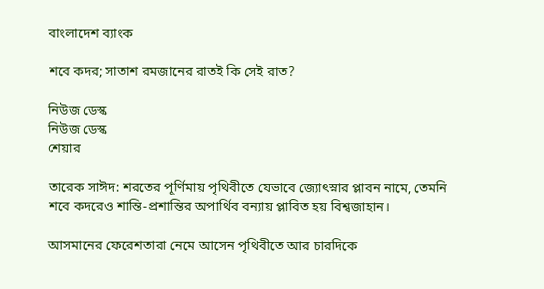বাংলাদেশ ব্যাংক

শবে কদর; সাতাশ রমজানের রাতই কি সেই রাত?

নিউজ ডেস্ক
নিউজ ডেস্ক
শেয়ার

তারেক সাঈদ: শরতের পূর্ণিমায় পৃথিবীতে যেভাবে জ্যোৎস্নার প্লাবন নামে, তেমনি শবে কদরেও শান্তি-প্রশান্তির অপার্থিব বন্যায় প্লাবিত হয় বিশ্বজাহান।

আসমানের ফেরেশতারা নেমে আসেন পৃথিবীতে আর চারদিকে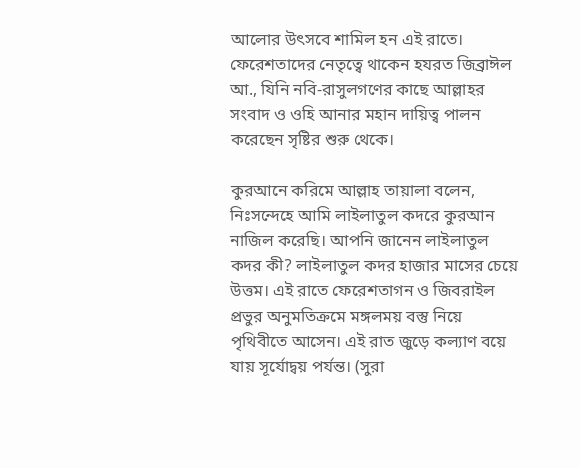আলোর উৎসবে শামিল হন এই রাতে। ফেরেশতাদের নেতৃত্বে থাকেন হযরত জিব্রাঈল আ., যিনি নবি-রাসুলগণের কাছে আল্লাহর সংবাদ ও ওহি আনার মহান দায়িত্ব পালন করেছেন সৃষ্টির শুরু থেকে।

কুরআনে করিমে আল্লাহ তায়ালা বলেন, নিঃসন্দেহে আমি লাইলাতুল কদরে কুরআন নাজিল করেছি। আপনি জানেন লাইলাতুল কদর কী? লাইলাতুল কদর হাজার মাসের চেয়ে উত্তম। এই রাতে ফেরেশতাগন ও জিবরাইল প্রভুর অনুমতিক্রমে মঙ্গলময় বস্তু নিয়ে পৃথিবীতে আসেন। এই রাত জুড়ে কল্যাণ বয়ে যায় সূর্যোদ্বয় পর্যন্ত। (সুরা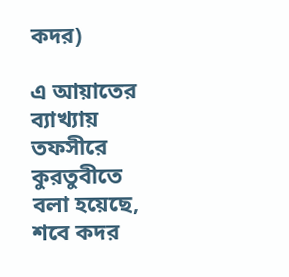কদর)

এ আয়াতের ব্যাখ্যায় তফসীরে কুরতুবীতে বলা হয়েছে, শবে কদর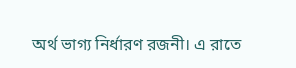অর্থ ভাগ্য নির্ধারণ রজনী। এ রাতে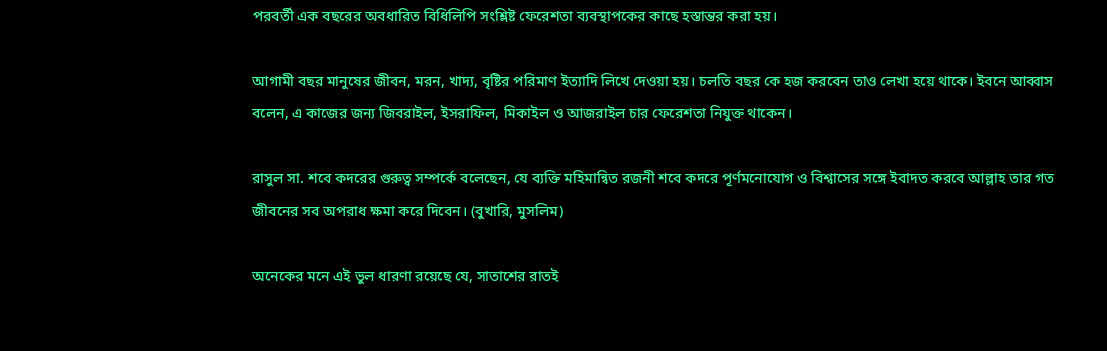পরবর্তী এক বছরের অবধারিত বিধিলিপি সংশ্লিষ্ট ফেরেশতা ব্যবস্থাপকের কাছে হস্তান্তর করা হয়।

আগামী বছর মানুষের জীবন, মরন, খাদ্য, বৃষ্টির পরিমাণ ইত্যাদি লিখে দেওয়া হয়। চলতি বছর কে হজ করবেন তাও লেখা হয়ে থাকে। ইবনে আব্বাস বলেন, এ কাজের জন্য জিবরাইল, ইসরাফিল, মিকাইল ও আজরাইল চার ফেরেশতা নিযুক্ত থাকেন।

রাসুল সা. শবে কদরের গুরুত্ব সম্পর্কে বলেছেন, যে ব্যক্তি মহিমান্বিত রজনী শবে কদরে পূর্ণমনোযোগ ও বিশ্বাসের সঙ্গে ইবাদত করবে আল্লাহ তার গত জীবনের সব অপরাধ ক্ষমা করে দিবেন। (বুখারি, মুসলিম)

অনেকের মনে এই ভুল ধারণা রয়েছে যে, সাতাশের রাতই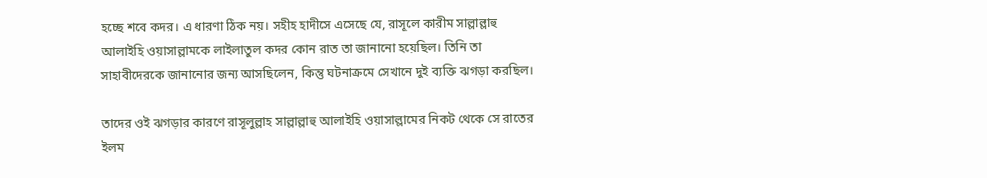হচ্ছে শবে কদর। এ ধারণা ঠিক নয়। সহীহ হাদীসে এসেছে যে, রাসূলে কারীম সাল্লাল্লাহু আলাইহি ওয়াসাল্লামকে লাইলাতুল কদর কোন রাত তা জানানো হয়েছিল। তিনি তা সাহাবীদেরকে জানানোর জন্য আসছিলেন, কিন্তু ঘটনাক্রমে সেখানে দুই ব্যক্তি ঝগড়া করছিল।

তাদের ওই ঝগড়ার কারণে রাসূলুল্লাহ সাল্লাল্লাহু আলাইহি ওয়াসাল্লামের নিকট থেকে সে রাতের ইলম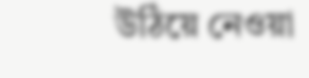উঠিয়ে নেওয়া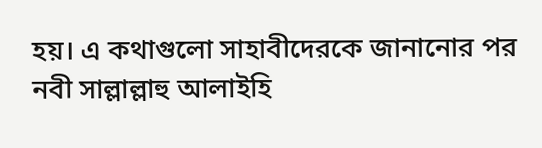হয়। এ কথাগুলো সাহাবীদেরকে জানানোর পর নবী সাল্লাল্লাহু আলাইহি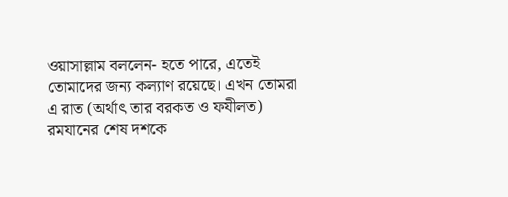ওয়াসাল্লাম বললেন- হতে পারে, এতেই তোমাদের জন্য কল্যাণ রয়েছে। এখন তোমরা এ রাত (অর্থাৎ তার বরকত ও ফযীলত) রমযানের শেষ দশকে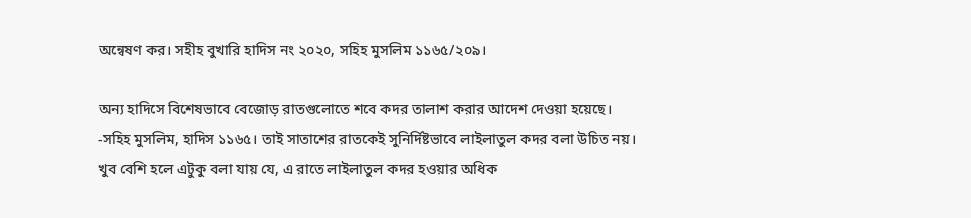অন্বেষণ কর। সহীহ বুখারি হাদিস নং ২০২০, সহিহ মুসলিম ১১৬৫/২০৯।

অন্য হাদিসে বিশেষভাবে বেজোড় রাতগুলোতে শবে কদর তালাশ করার আদেশ দেওয়া হয়েছে। -সহিহ মুসলিম, হাদিস ১১৬৫। তাই সাতাশের রাতকেই সুনির্দিষ্টভাবে লাইলাতুল কদর বলা উচিত নয়। খুব বেশি হলে এটুকু বলা যায় যে, এ রাতে লাইলাতুল কদর হওয়ার অধিক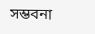সম্ভবনা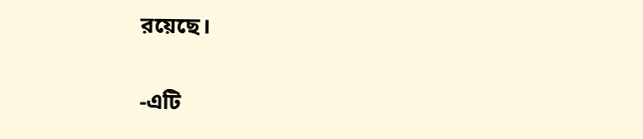রয়েছে।

-এটি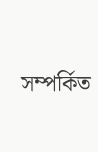সম্পর্কিত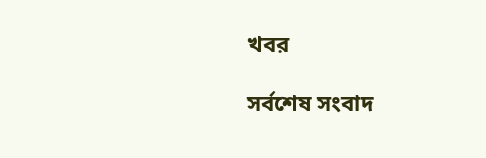খবর

সর্বশেষ সংবাদ